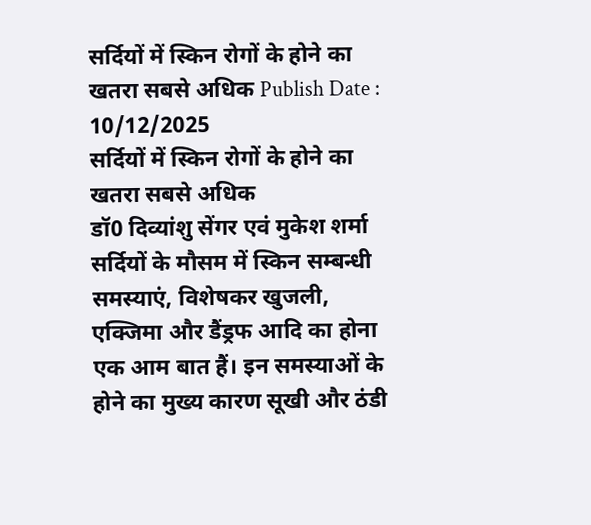सर्दियों में स्किन रोगों के होने का खतरा सबसे अधिक Publish Date : 10/12/2025
सर्दियों में स्किन रोगों के होने का खतरा सबसे अधिक
डॉ0 दिव्यांशु सेंगर एवं मुकेश शर्मा
सर्दियों के मौसम में स्किन सम्बन्धी समस्याएं, विशेषकर खुजली, एक्जिमा और डैंड्रफ आदि का होना एक आम बात हैं। इन समस्याओं के होने का मुख्य कारण सूखी और ठंडी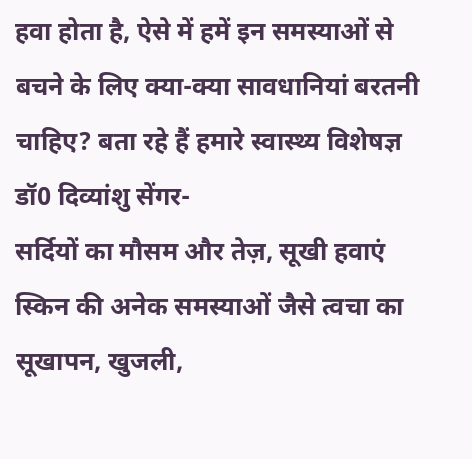हवा होता है, ऐसे में हमें इन समस्याओं से बचने के लिए क्या-क्या सावधानियां बरतनी चाहिए? बता रहे हैं हमारे स्वास्थ्य विशेषज्ञ डॉ0 दिव्यांशु सेंगर-
सर्दियों का मौसम और तेज़, सूखी हवाएं स्किन की अनेक समस्याओं जैसे त्वचा का सूखापन, खुजली,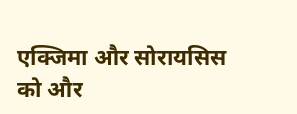एक्जिमा और सोरायसिस को और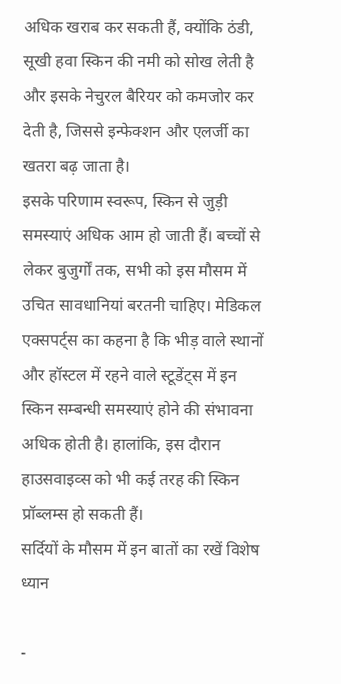अधिक खराब कर सकती हैं, क्योंकि ठंडी, सूखी हवा स्किन की नमी को सोख लेती है और इसके नेचुरल बैरियर को कमजोर कर देती है, जिससे इन्फेक्शन और एलर्जी का खतरा बढ़ जाता है।
इसके परिणाम स्वरूप, स्किन से जुड़ी समस्याएं अधिक आम हो जाती हैं। बच्चों से लेकर बुजुर्गों तक, सभी को इस मौसम में उचित सावधानियां बरतनी चाहिए। मेडिकल एक्सपर्ट्स का कहना है कि भीड़ वाले स्थानों और हॉस्टल में रहने वाले स्टूडेंट्स में इन स्किन सम्बन्धी समस्याएं होने की संभावना अधिक होती है। हालांकि, इस दौरान हाउसवाइव्स को भी कई तरह की स्किन प्रॉब्लम्स हो सकती हैं।
सर्दियों के मौसम में इन बातों का रखें विशेष ध्यान

-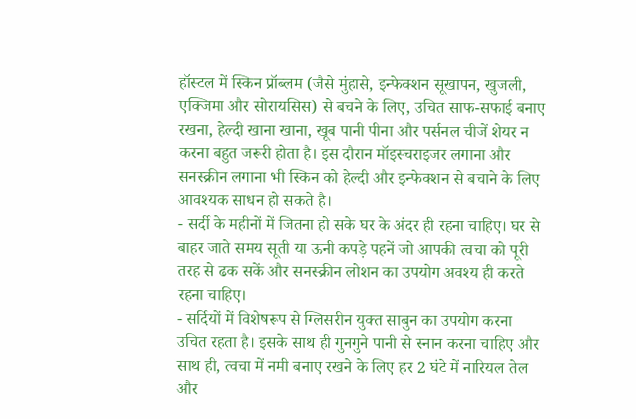हॉस्टल में स्किन प्रॉब्लम (जैसे मुंहासे, इन्फेक्शन सूखापन, खुजली, एक्जिमा और सोरायसिस) से बचने के लिए, उचित साफ-सफाई बनाए रखना, हेल्दी खाना खाना, खूब पानी पीना और पर्सनल चीजें शेयर न करना बहुत जरूरी होता है। इस दौरान मॉइस्चराइजर लगाना और सनस्क्रीन लगाना भी स्किन को हेल्दी और इन्फेक्शन से बचाने के लिए आवश्यक साधन हो सकते है।
- सर्दी के महीनों में जितना हो सके घर के अंदर ही रहना चाहिए। घर से बाहर जाते समय सूती या ऊनी कपड़े पहनें जो आपकी त्वचा को पूरी तरह से ढक सकें और सनस्क्रीन लोशन का उपयोग अवश्य ही करते रहना चाहिए।
- सर्दियों में विशेषरूप से ग्लिसरीन युक्त साबुन का उपयोग करना उचित रहता है। इसके साथ ही गुनगुने पानी से स्नान करना चाहिए और साथ ही, त्वचा में नमी बनाए रखने के लिए हर 2 घंटे में नारियल तेल और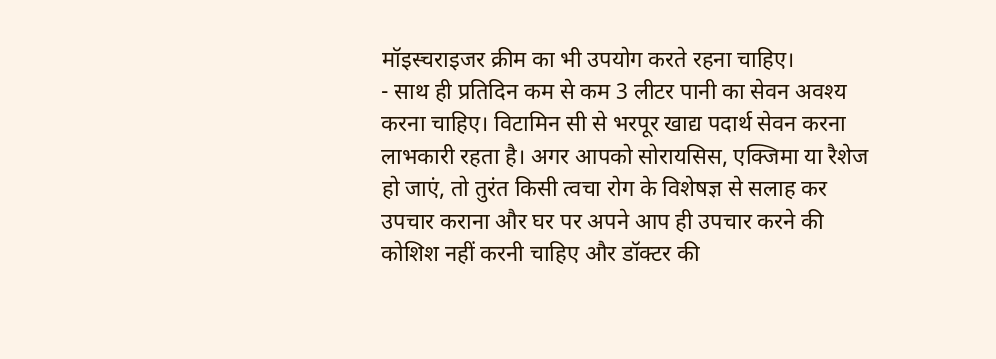मॉइस्चराइजर क्रीम का भी उपयोग करते रहना चाहिए।
- साथ ही प्रतिदिन कम से कम 3 लीटर पानी का सेवन अवश्य करना चाहिए। विटामिन सी से भरपूर खाद्य पदार्थ सेवन करना लाभकारी रहता है। अगर आपको सोरायसिस, एक्जिमा या रैशेज हो जाएं, तो तुरंत किसी त्वचा रोग के विशेषज्ञ से सलाह कर उपचार कराना और घर पर अपने आप ही उपचार करने की कोशिश नहीं करनी चाहिए और डॉक्टर की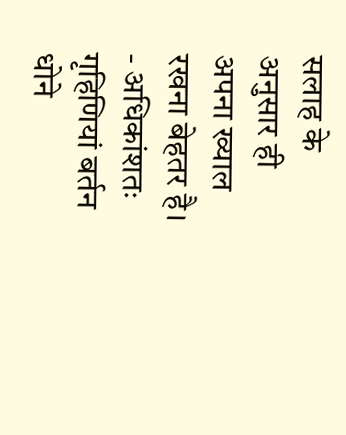सलाह के अनुसार ही अपना ख्याल रखना बेहतर है।
- अधिकांशतः गृहिणियां बर्तन धोने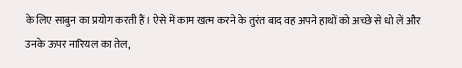के लिए साबुन का प्रयोग करती हैं। ऐसे में काम खत्म करने के तुरंत बाद वह अपने हाथों को अच्छे से धो लें और उनके ऊपर नारियल का तेल,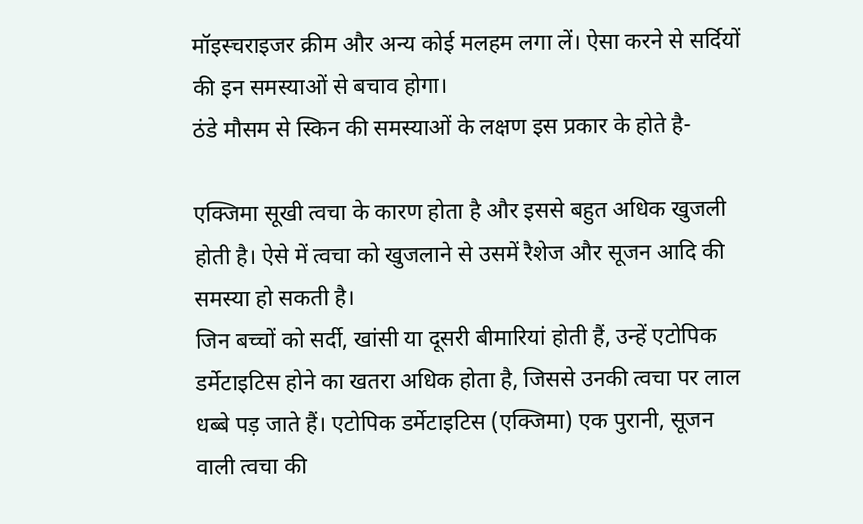मॉइस्चराइजर क्रीम और अन्य कोई मलहम लगा लें। ऐसा करने से सर्दियों की इन समस्याओं से बचाव होगा।
ठंडे मौसम से स्किन की समस्याओं के लक्षण इस प्रकार के होते है-

एक्जिमा सूखी त्वचा के कारण होता है और इससे बहुत अधिक खुजली होती है। ऐसे में त्वचा को खुजलाने से उसमें रैशेज और सूजन आदि की समस्या हो सकती है।
जिन बच्चों को सर्दी, खांसी या दूसरी बीमारियां होती हैं, उन्हें एटोपिक डर्मेटाइटिस होने का खतरा अधिक होता है, जिससे उनकी त्वचा पर लाल धब्बे पड़ जाते हैं। एटोपिक डर्मेटाइटिस (एक्जिमा) एक पुरानी, सूजन वाली त्वचा की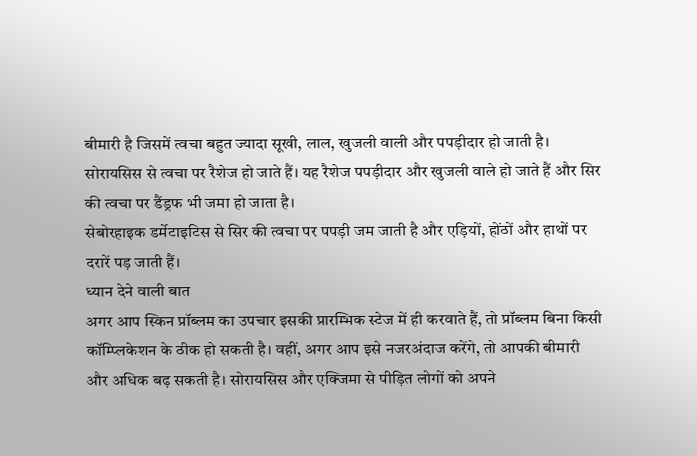बीमारी है जिसमें त्वचा बहुत ज्यादा सूखी, लाल, खुजली वाली और पपड़ीदार हो जाती है।
सोरायसिस से त्वचा पर रैशेज हो जाते हैं। यह रैशेज पपड़ीदार और खुजली वाले हो जाते हैं और सिर की त्वचा पर डैंड्रफ भी जमा हो जाता है।
सेबोरहाइक डर्मेटाइटिस से सिर की त्वचा पर पपड़ी जम जाती है और एड़ियों, होंठों और हाथों पर दरारें पड़ जाती हैं।
ध्यान देने वाली बात
अगर आप स्किन प्रॉब्लम का उपचार इसकी प्रारम्भिक स्टेज में ही करवाते हैं, तो प्रॉब्लम बिना किसी कॉम्प्लिकेशन के ठीक हो सकती है। वहीं, अगर आप इसे नजरअंदाज करेंगे, तो आपकी बीमारी और अधिक बढ़ सकती है। सोरायसिस और एक्जिमा से पीड़ित लोगों को अपने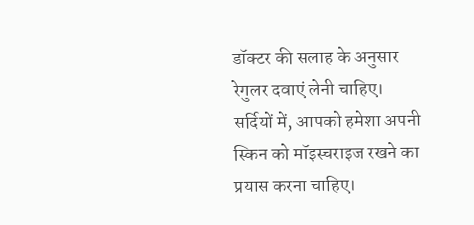डॉक्टर की सलाह के अनुसार रेगुलर दवाएं लेनी चाहिए। सर्दियों में, आपको हमेशा अपनी स्किन को मॉइस्चराइज रखने का प्रयास करना चाहिए।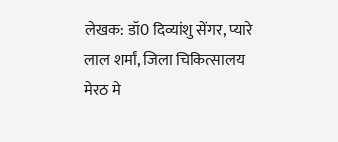लेखक: डॉ0 दिव्यांशु सेंगर, प्यारे लाल शर्मां, जिला चिकित्सालय मेरठ मे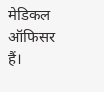मेडिकल ऑफिसर हैं।